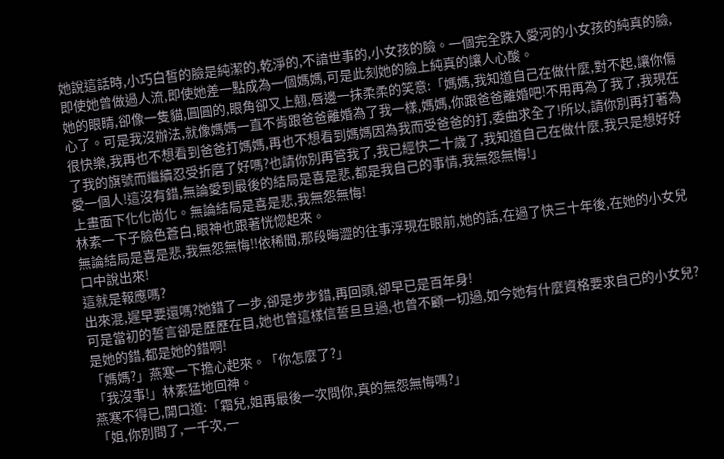她說這話時,小巧白皙的臉是純潔的,乾淨的,不諳世事的,小女孩的臉。一個完全跌入愛河的小女孩的純真的臉,即使她曾做過人流,即使她差一點成為一個媽媽,可是此刻她的臉上純真的讓人心酸。
她的眼睛,卻像一隻貓,圓圓的,眼角卻又上翹,唇邊一抹柔柔的笑意:「媽媽,我知道自己在做什麼,對不起,讓你傷心了。可是我沒辦法,就像媽媽一直不肯跟爸爸離婚為了我一樣,媽媽,你跟爸爸離婚吧!不用再為了我了,我現在很快樂,我再也不想看到爸爸打媽媽,再也不想看到媽媽因為我而受爸爸的打,委曲求全了!所以,請你別再打著為了我的旗號而繼續忍受折磨了好嗎?也請你別再管我了,我已經快二十歲了,我知道自己在做什麼,我只是想好好愛一個人!這沒有錯,無論愛到最後的結局是喜是悲,都是我自己的事情,我無怨無悔!」
上畫面下化化尚化。無論結局是喜是悲,我無怨無悔!
林素一下子臉色蒼白,眼神也跟著恍惚起來。
無論結局是喜是悲,我無怨無悔!!依稀間,那段晦澀的往事浮現在眼前,她的話,在過了快三十年後,在她的小女兒口中說出來!
這就是報應嗎?
出來混,遲早要還嗎?她錯了一步,卻是步步錯,再回頭,卻早已是百年身!
可是當初的誓言卻是歷歷在目,她也曾這樣信誓旦旦過,也曾不顧一切過,如今她有什麼資格要求自己的小女兒?是她的錯,都是她的錯啊!
「媽媽?」燕寒一下擔心起來。「你怎麼了?」
「我沒事!」林素猛地回神。
燕寒不得已,開口道:「霜兒,姐再最後一次問你,真的無怨無悔嗎?」
「姐,你別問了,一千次,一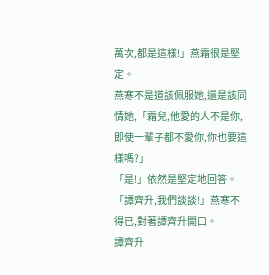萬次,都是這樣!」燕霜很是堅定。
燕寒不是道該佩服她,還是該同情她,「霜兒,他愛的人不是你,即使一輩子都不愛你,你也要這樣嗎?」
「是!」依然是堅定地回答。
「譚齊升,我們談談!」燕寒不得已,對著譚齊升開口。
譚齊升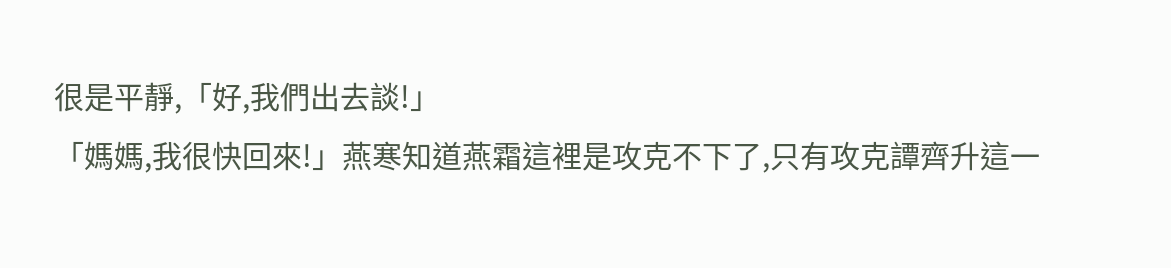很是平靜,「好,我們出去談!」
「媽媽,我很快回來!」燕寒知道燕霜這裡是攻克不下了,只有攻克譚齊升這一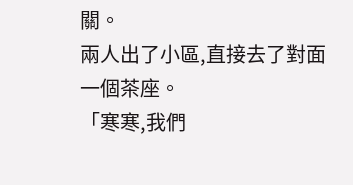關。
兩人出了小區,直接去了對面一個茶座。
「寒寒,我們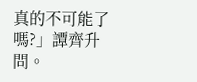真的不可能了嗎?」譚齊升問。